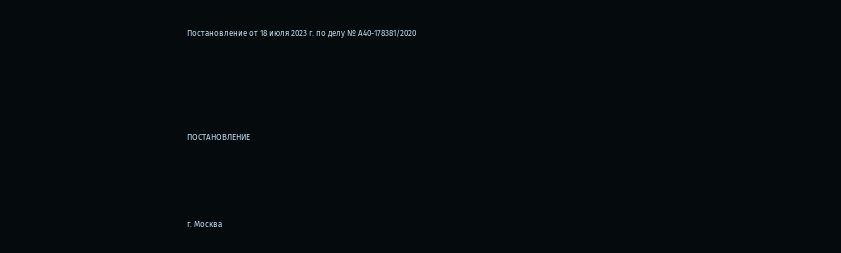Постановление от 18 июля 2023 г. по делу № А40-178381/2020





ПОСТАНОВЛЕНИЕ




г. Москва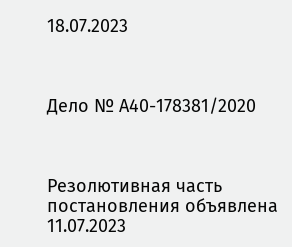18.07.2023



Дело № А40-178381/2020



Резолютивная часть постановления объявлена 11.07.2023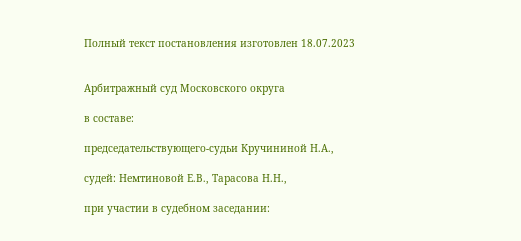Полный текст постановления изготовлен 18.07.2023


Арбитражный суд Московского округа

в составе:

председательствующего-судьи Кручининой Н.А.,

судей: Немтиновой Е.В., Тарасова Н.Н.,

при участии в судебном заседании: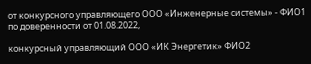от конкурсного управляющего ООО «Инженерные системы» - ФИО1 по доверенности от 01.08.2022,

конкурсный управляющий ООО «ИК Энергетик» ФИО2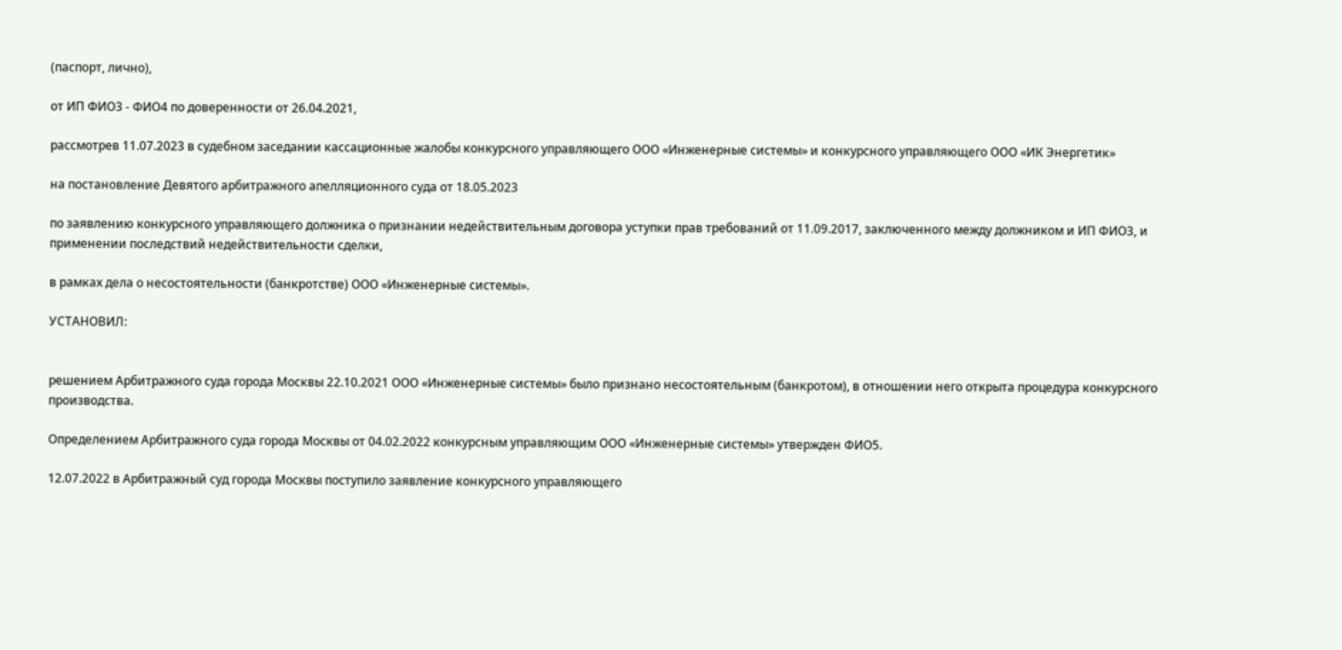(паспорт, лично),

от ИП ФИО3 - ФИО4 по доверенности от 26.04.2021,

рассмотрев 11.07.2023 в судебном заседании кассационные жалобы конкурсного управляющего ООО «Инженерные системы» и конкурсного управляющего ООО «ИК Энергетик»

на постановление Девятого арбитражного апелляционного суда от 18.05.2023

по заявлению конкурсного управляющего должника о признании недействительным договора уступки прав требований от 11.09.2017, заключенного между должником и ИП ФИО3, и применении последствий недействительности сделки,

в рамках дела о несостоятельности (банкротстве) ООО «Инженерные системы».

УСТАНОВИЛ:


решением Арбитражного суда города Москвы 22.10.2021 ООО «Инженерные системы» было признано несостоятельным (банкротом), в отношении него открыта процедура конкурсного производства.

Определением Арбитражного суда города Москвы от 04.02.2022 конкурсным управляющим ООО «Инженерные системы» утвержден ФИО5.

12.07.2022 в Арбитражный суд города Москвы поступило заявление конкурсного управляющего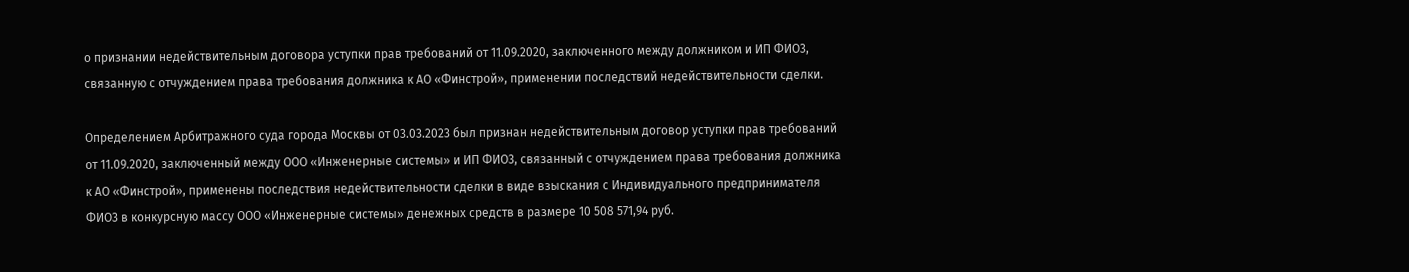о признании недействительным договора уступки прав требований от 11.09.2020, заключенного между должником и ИП ФИО3, связанную с отчуждением права требования должника к АО «Финстрой», применении последствий недействительности сделки.

Определением Арбитражного суда города Москвы от 03.03.2023 был признан недействительным договор уступки прав требований от 11.09.2020, заключенный между ООО «Инженерные системы» и ИП ФИО3, связанный с отчуждением права требования должника к АО «Финстрой», применены последствия недействительности сделки в виде взыскания с Индивидуального предпринимателя ФИО3 в конкурсную массу ООО «Инженерные системы» денежных средств в размере 10 508 571,94 руб.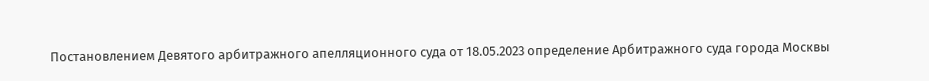Постановлением Девятого арбитражного апелляционного суда от 18.05.2023 определение Арбитражного суда города Москвы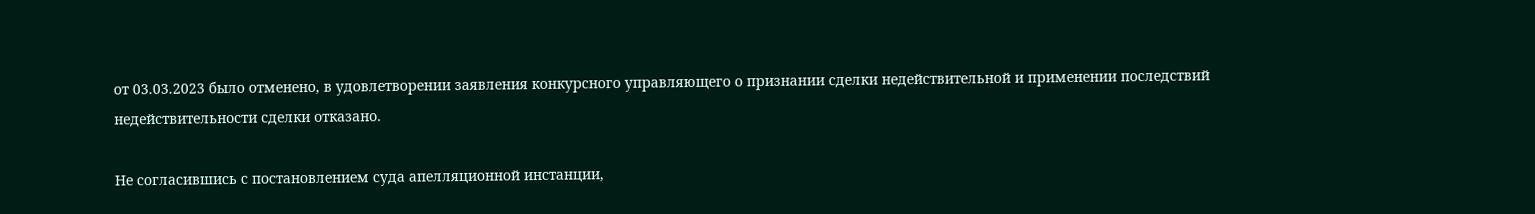от 03.03.2023 было отменено, в удовлетворении заявления конкурсного управляющего о признании сделки недействительной и применении последствий недействительности сделки отказано.

Не согласившись с постановлением суда апелляционной инстанции,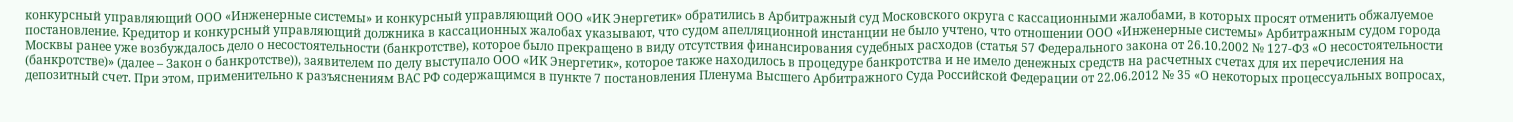конкурсный управляющий ООО «Инженерные системы» и конкурсный управляющий ООО «ИК Энергетик» обратились в Арбитражный суд Московского округа с кассационными жалобами, в которых просят отменить обжалуемое постановление. Кредитор и конкурсный управляющий должника в кассационных жалобах указывают, что судом апелляционной инстанции не было учтено, что отношении ООО «Инженерные системы» Арбитражным судом города Москвы ранее уже возбуждалось дело о несостоятельности (банкротстве), которое было прекращено в виду отсутствия финансирования судебных расходов (статья 57 Федерального закона от 26.10.2002 № 127-ФЗ «О несостоятельности (банкротстве)» (далее – Закон о банкротстве)), заявителем по делу выступало ООО «ИК Энергетик», которое также находилось в процедуре банкротства и не имело денежных средств на расчетных счетах для их перечисления на депозитный счет. При этом, применительно к разъяснениям ВАС РФ содержащимся в пункте 7 постановления Пленума Высшего Арбитражного Суда Российской Федерации от 22.06.2012 № 35 «О некоторых процессуальных вопросах,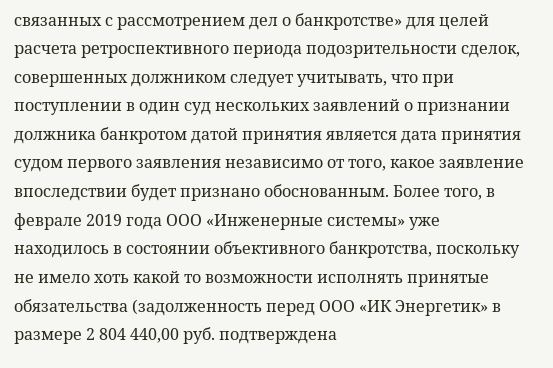связанных с рассмотрением дел о банкротстве» для целей расчета ретроспективного периода подозрительности сделок, совершенных должником следует учитывать, что при поступлении в один суд нескольких заявлений о признании должника банкротом датой принятия является дата принятия судом первого заявления независимо от того, какое заявление впоследствии будет признано обоснованным. Более того, в феврале 2019 года ООО «Инженерные системы» уже находилось в состоянии объективного банкротства, поскольку не имело хоть какой то возможности исполнять принятые обязательства (задолженность перед ООО «ИК Энергетик» в размере 2 804 440,00 руб. подтверждена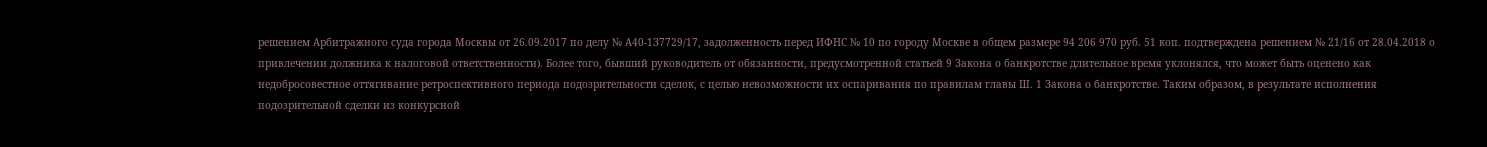решением Арбитражного суда города Москвы от 26.09.2017 по делу № А40-1З7729/17, задолженность перед ИФНС № 10 по городу Москве в общем размере 94 206 970 руб. 51 коп. подтверждена решением № 21/16 от 28.04.2018 о привлечении должника к налоговой ответственности). Более того, бывший руководитель от обязанности, предусмотренной статьей 9 Закона о банкротстве длительное время уклонялся, что может быть оценено как недобросовестное оттягивание ретроспективного периода подозрительности сделок, с целью невозможности их оспаривания по правилам главы Ш. 1 Закона о банкротстве. Таким образом, в результате исполнения подозрительной сделки из конкурсной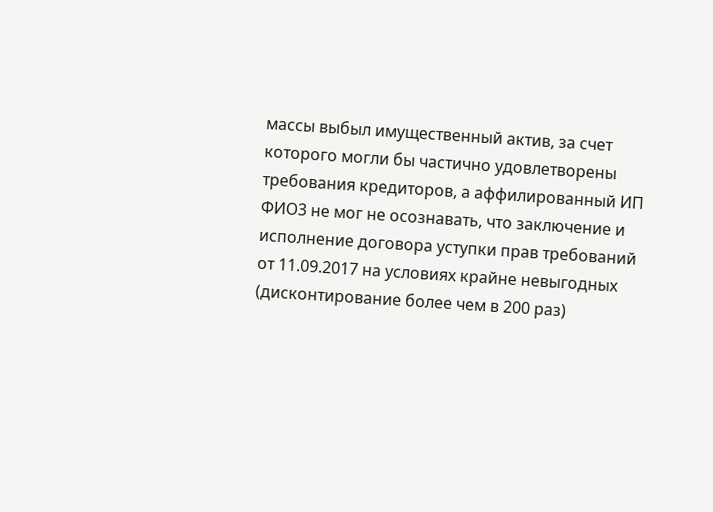массы выбыл имущественный актив, за счет которого могли бы частично удовлетворены требования кредиторов, а аффилированный ИП ФИО3 не мог не осознавать, что заключение и исполнение договора уступки прав требований от 11.09.2017 на условиях крайне невыгодных (дисконтирование более чем в 200 раз)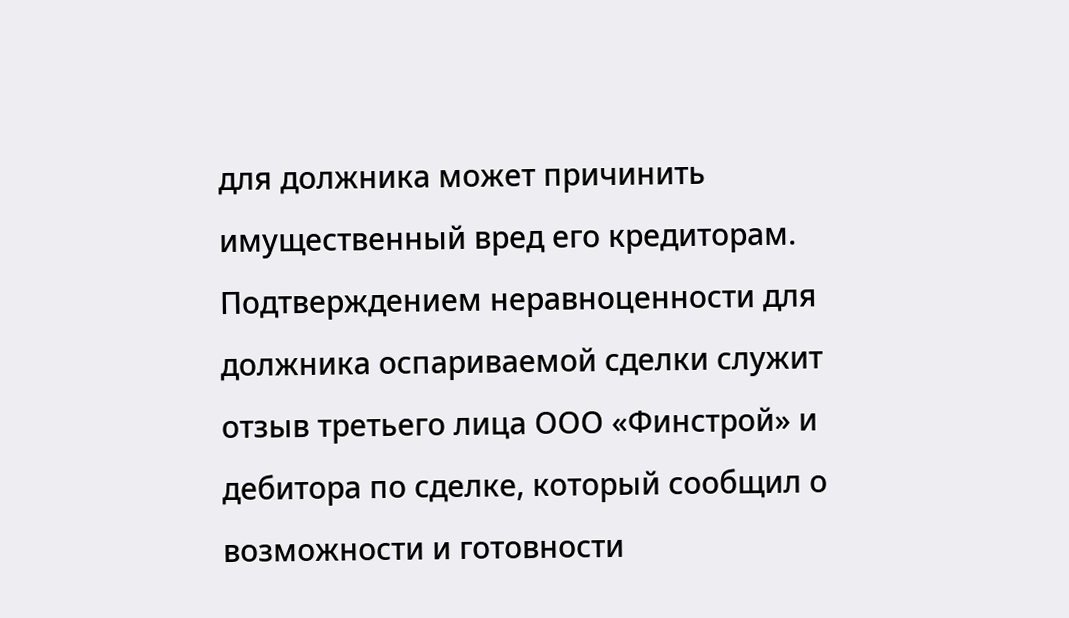для должника может причинить имущественный вред его кредиторам. Подтверждением неравноценности для должника оспариваемой сделки служит отзыв третьего лица ООО «Финстрой» и дебитора по сделке, который сообщил о возможности и готовности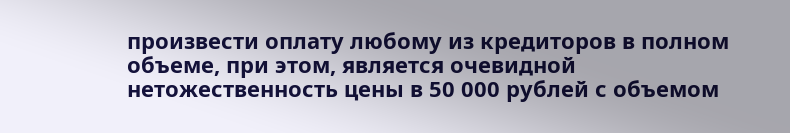произвести оплату любому из кредиторов в полном объеме, при этом, является очевидной нетожественность цены в 50 000 рублей с объемом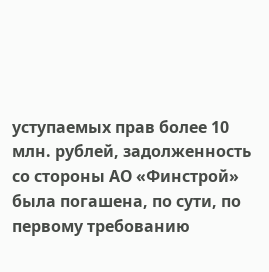уступаемых прав более 10 млн. рублей, задолженность со стороны АО «Финстрой» была погашена, по сути, по первому требованию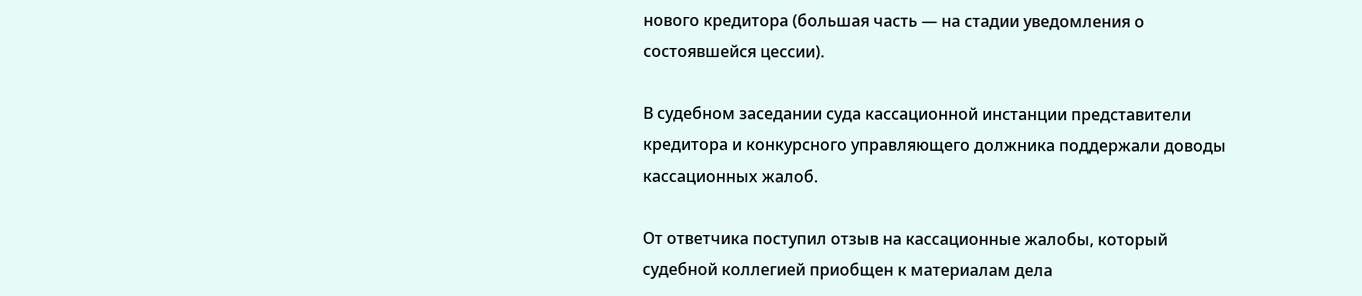нового кредитора (большая часть — на стадии уведомления о состоявшейся цессии).

В судебном заседании суда кассационной инстанции представители кредитора и конкурсного управляющего должника поддержали доводы кассационных жалоб.

От ответчика поступил отзыв на кассационные жалобы, который судебной коллегией приобщен к материалам дела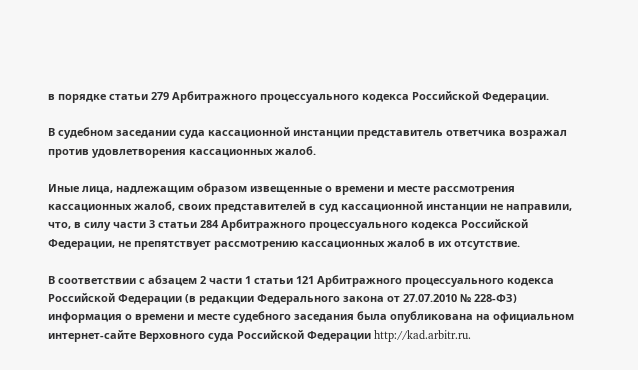в порядке статьи 279 Арбитражного процессуального кодекса Российской Федерации.

В судебном заседании суда кассационной инстанции представитель ответчика возражал против удовлетворения кассационных жалоб.

Иные лица, надлежащим образом извещенные о времени и месте рассмотрения кассационных жалоб, своих представителей в суд кассационной инстанции не направили, что, в силу части 3 статьи 284 Арбитражного процессуального кодекса Российской Федерации, не препятствует рассмотрению кассационных жалоб в их отсутствие.

В соответствии с абзацем 2 части 1 статьи 121 Арбитражного процессуального кодекса Российской Федерации (в редакции Федерального закона от 27.07.2010 № 228-ФЗ) информация о времени и месте судебного заседания была опубликована на официальном интернет-сайте Верховного суда Российской Федерации http://kad.arbitr.ru.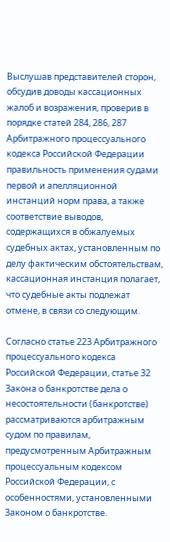Выслушав представителей сторон, обсудив доводы кассационных жалоб и возражения, проверив в порядке статей 284, 286, 287 Арбитражного процессуального кодекса Российской Федерации правильность применения судами первой и апелляционной инстанций норм права, а также соответствие выводов, содержащихся в обжалуемых судебных актах, установленным по делу фактическим обстоятельствам, кассационная инстанция полагает, что судебные акты подлежат отмене, в связи со следующим.

Согласно статье 223 Арбитражного процессуального кодекса Российской Федерации, статье 32 Закона о банкротстве дела о несостоятельности (банкротстве) рассматриваются арбитражным судом по правилам, предусмотренным Арбитражным процессуальным кодексом Российской Федерации, с особенностями, установленными Законом о банкротстве.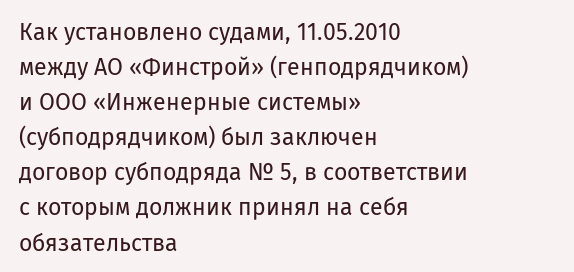Как установлено судами, 11.05.2010 между АО «Финстрой» (генподрядчиком) и ООО «Инженерные системы» (субподрядчиком) был заключен договор субподряда № 5, в соответствии с которым должник принял на себя обязательства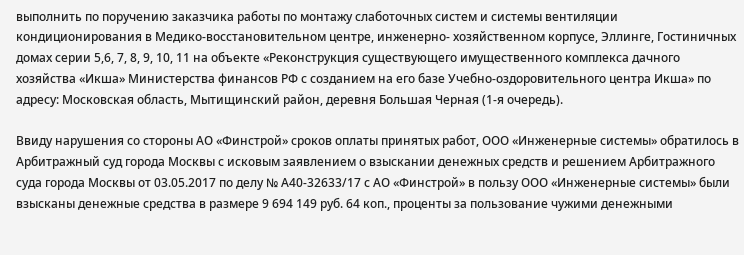выполнить по поручению заказчика работы по монтажу слаботочных систем и системы вентиляции кондиционирования в Медико-восстановительном центре, инженерно- хозяйственном корпусе, Эллинге, Гостиничных домах серии 5,6, 7, 8, 9, 10, 11 на объекте «Реконструкция существующего имущественного комплекса дачного хозяйства «Икша» Министерства финансов РФ с созданием на его базе Учебно-оздоровительного центра Икша» по адресу: Московская область, Мытищинский район, деревня Большая Черная (1-я очередь).

Ввиду нарушения со стороны АО «Финстрой» сроков оплаты принятых работ, ООО «Инженерные системы» обратилось в Арбитражный суд города Москвы с исковым заявлением о взыскании денежных средств и решением Арбитражного суда города Москвы от 03.05.2017 по делу № А40-32633/17 с АО «Финстрой» в пользу ООО «Инженерные системы» были взысканы денежные средства в размере 9 694 149 руб. 64 коп., проценты за пользование чужими денежными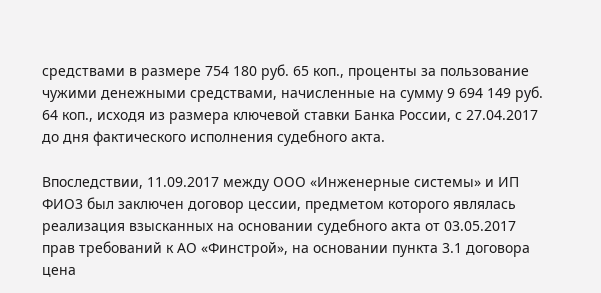средствами в размере 754 180 руб. 65 коп., проценты за пользование чужими денежными средствами, начисленные на сумму 9 694 149 руб. 64 коп., исходя из размера ключевой ставки Банка России, с 27.04.2017 до дня фактического исполнения судебного акта.

Впоследствии, 11.09.2017 между ООО «Инженерные системы» и ИП ФИО3 был заключен договор цессии, предметом которого являлась реализация взысканных на основании судебного акта от 03.05.2017 прав требований к АО «Финстрой», на основании пункта 3.1 договора цена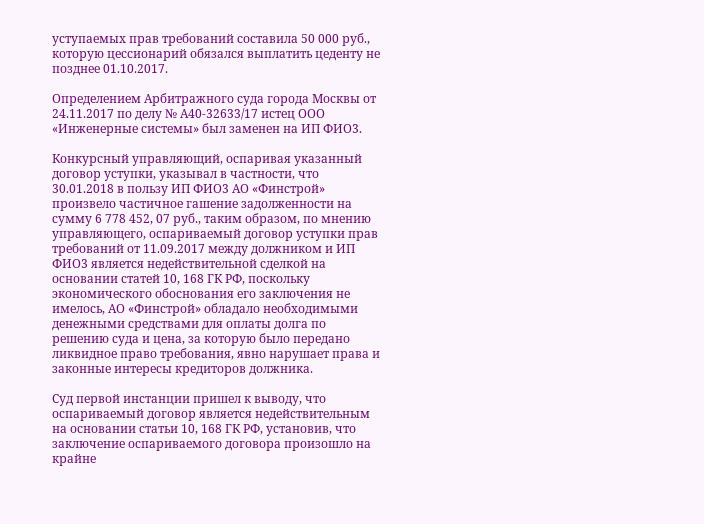уступаемых прав требований составила 50 000 руб., которую цессионарий обязался выплатить цеденту не позднее 01.10.2017.

Определением Арбитражного суда города Москвы от 24.11.2017 по делу № А40-32633/17 истец ООО «Инженерные системы» был заменен на ИП ФИО3.

Конкурсный управляющий, оспаривая указанный договор уступки, указывал в частности, что 30.01.2018 в пользу ИП ФИО3 АО «Финстрой» произвело частичное гашение задолженности на сумму 6 778 452, 07 руб., таким образом, по мнению управляющего, оспариваемый договор уступки прав требований от 11.09.2017 между должником и ИП ФИО3 является недействительной сделкой на основании статей 10, 168 ГК РФ, поскольку экономического обоснования его заключения не имелось, АО «Финстрой» обладало необходимыми денежными средствами для оплаты долга по решению суда и цена, за которую было передано ликвидное право требования, явно нарушает права и законные интересы кредиторов должника.

Суд первой инстанции пришел к выводу, что оспариваемый договор является недействительным на основании статьи 10, 168 ГК РФ, установив, что заключение оспариваемого договора произошло на крайне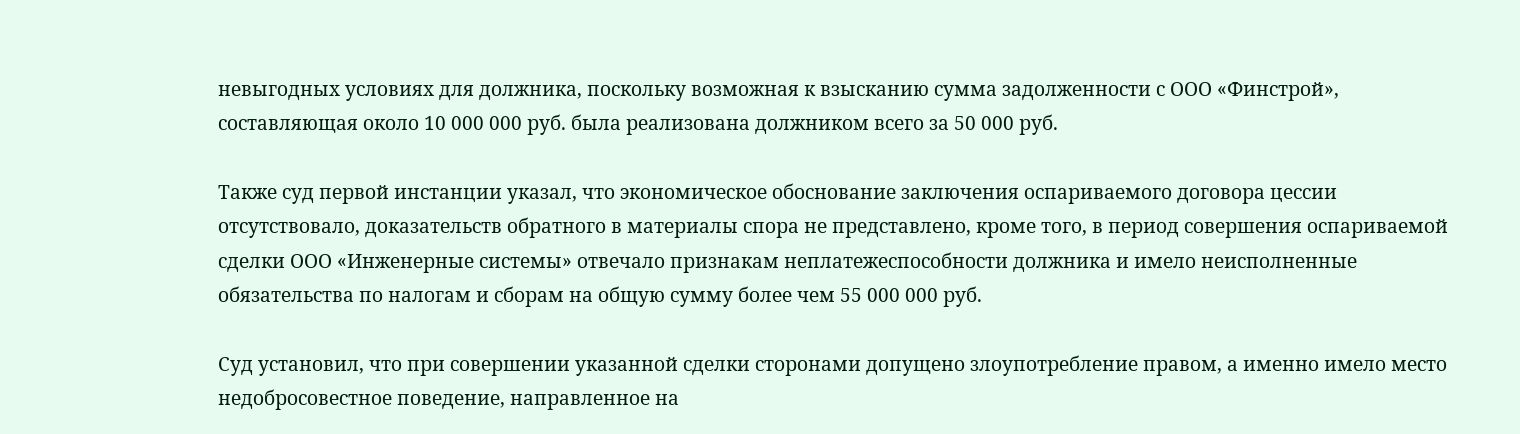невыгодных условиях для должника, поскольку возможная к взысканию сумма задолженности с ООО «Финстрой», составляющая около 10 000 000 руб. была реализована должником всего за 50 000 руб.

Также суд первой инстанции указал, что экономическое обоснование заключения оспариваемого договора цессии отсутствовало, доказательств обратного в материалы спора не представлено, кроме того, в период совершения оспариваемой сделки ООО «Инженерные системы» отвечало признакам неплатежеспособности должника и имело неисполненные обязательства по налогам и сборам на общую сумму более чем 55 000 000 руб.

Суд установил, что при совершении указанной сделки сторонами допущено злоупотребление правом, а именно имело место недобросовестное поведение, направленное на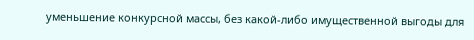уменьшение конкурсной массы, без какой-либо имущественной выгоды для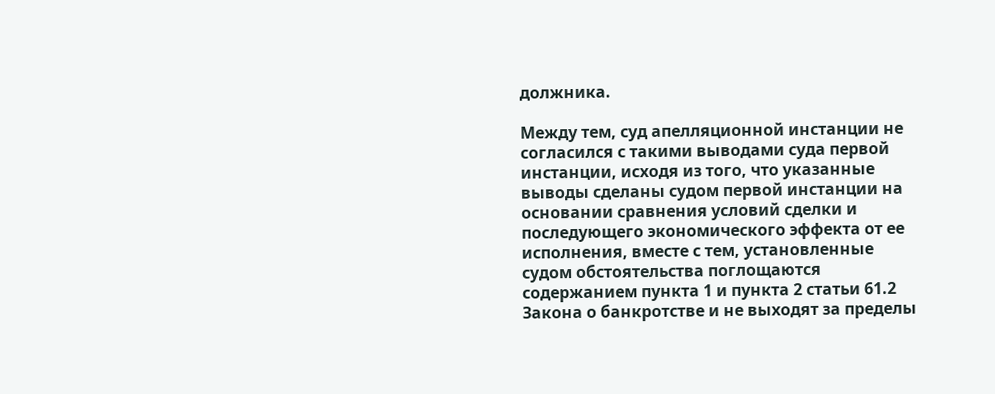должника.

Между тем, суд апелляционной инстанции не согласился с такими выводами суда первой инстанции, исходя из того, что указанные выводы сделаны судом первой инстанции на основании сравнения условий сделки и последующего экономического эффекта от ее исполнения, вместе с тем, установленные судом обстоятельства поглощаются содержанием пункта 1 и пункта 2 статьи 61.2 Закона о банкротстве и не выходят за пределы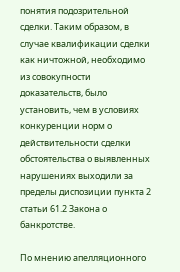понятия подозрительной сделки. Таким образом, в случае квалификации сделки как ничтожной, необходимо из совокупности доказательств, было установить, чем в условиях конкуренции норм о действительности сделки обстоятельства о выявленных нарушениях выходили за пределы диспозиции пункта 2 статьи 61.2 Закона о банкротстве.

По мнению апелляционного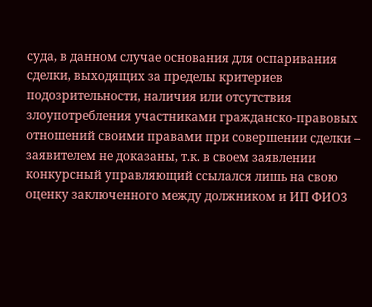суда, в данном случае основания для оспаривания сделки, выходящих за пределы критериев подозрительности, наличия или отсутствия злоупотребления участниками гражданско-правовых отношений своими правами при совершении сделки – заявителем не доказаны, т.к. в своем заявлении конкурсный управляющий ссылался лишь на свою оценку заключенного между должником и ИП ФИО3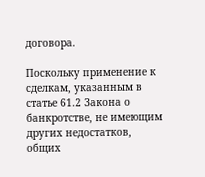договора.

Поскольку применение к сделкам, указанным в статье 61.2 Закона о банкротстве, не имеющим других недостатков, общих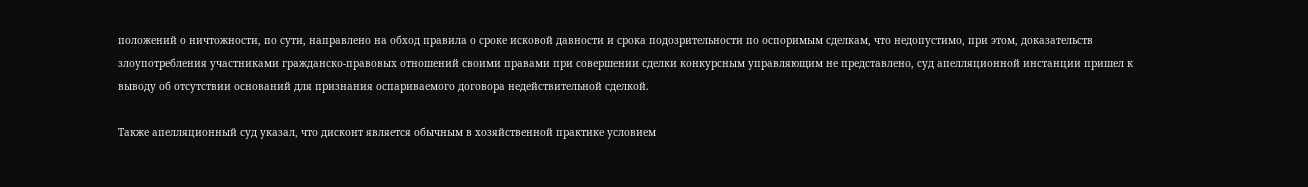положений о ничтожности, по сути, направлено на обход правила о сроке исковой давности и срока подозрительности по оспоримым сделкам, что недопустимо, при этом, доказательств злоупотребления участниками гражданско-правовых отношений своими правами при совершении сделки конкурсным управляющим не представлено, суд апелляционной инстанции пришел к выводу об отсутствии оснований для признания оспариваемого договора недействительной сделкой.

Также апелляционный суд указал, что дисконт является обычным в хозяйственной практике условием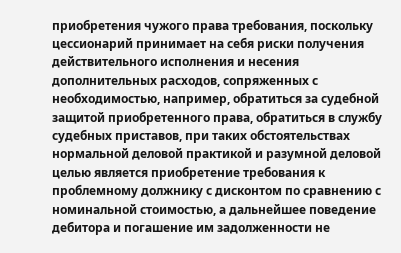приобретения чужого права требования, поскольку цессионарий принимает на себя риски получения действительного исполнения и несения дополнительных расходов, сопряженных с необходимостью, например, обратиться за судебной защитой приобретенного права, обратиться в службу судебных приставов, при таких обстоятельствах нормальной деловой практикой и разумной деловой целью является приобретение требования к проблемному должнику с дисконтом по сравнению с номинальной стоимостью, а дальнейшее поведение дебитора и погашение им задолженности не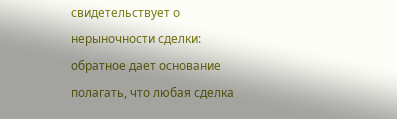свидетельствует о нерыночности сделки: обратное дает основание полагать, что любая сделка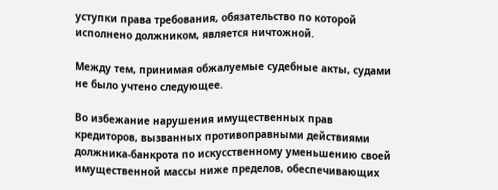уступки права требования, обязательство по которой исполнено должником, является ничтожной.

Между тем, принимая обжалуемые судебные акты, судами не было учтено следующее.

Во избежание нарушения имущественных прав кредиторов, вызванных противоправными действиями должника-банкрота по искусственному уменьшению своей имущественной массы ниже пределов, обеспечивающих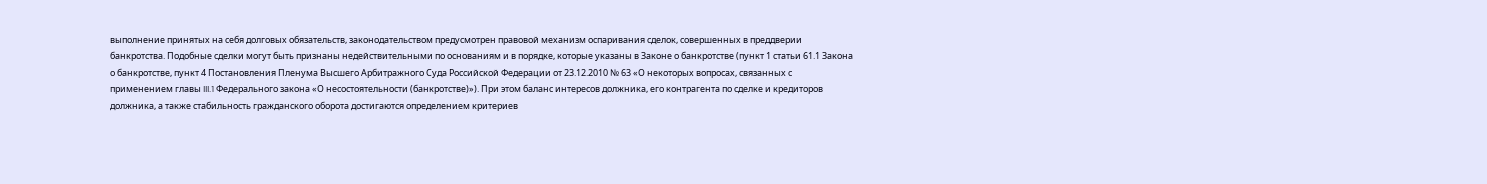выполнение принятых на себя долговых обязательств, законодательством предусмотрен правовой механизм оспаривания сделок, совершенных в преддверии банкротства. Подобные сделки могут быть признаны недействительными по основаниям и в порядке, которые указаны в Законе о банкротстве (пункт 1 статьи 61.1 Закона о банкротстве, пункт 4 Постановления Пленума Высшего Арбитражного Суда Российской Федерации от 23.12.2010 № 63 «О некоторых вопросах, связанных с применением главы III.1 Федерального закона «О несостоятельности (банкротстве)»). При этом баланс интересов должника, его контрагента по сделке и кредиторов должника, а также стабильность гражданского оборота достигаются определением критериев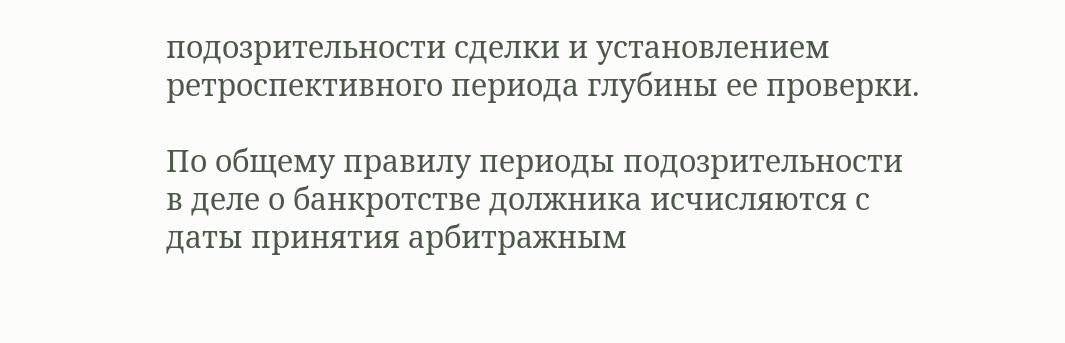подозрительности сделки и установлением ретроспективного периода глубины ее проверки.

По общему правилу периоды подозрительности в деле о банкротстве должника исчисляются с даты принятия арбитражным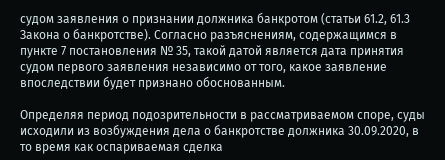судом заявления о признании должника банкротом (статьи 61.2, 61.3 Закона о банкротстве). Согласно разъяснениям, содержащимся в пункте 7 постановления № 35, такой датой является дата принятия судом первого заявления независимо от того, какое заявление впоследствии будет признано обоснованным.

Определяя период подозрительности в рассматриваемом споре, суды исходили из возбуждения дела о банкротстве должника 30.09.2020, в то время как оспариваемая сделка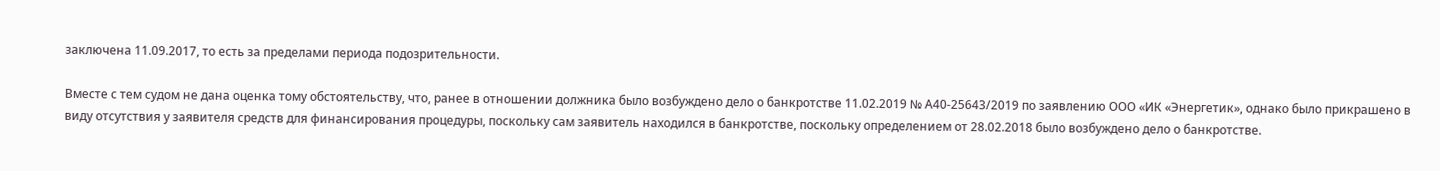заключена 11.09.2017, то есть за пределами периода подозрительности.

Вместе с тем судом не дана оценка тому обстоятельству, что, ранее в отношении должника было возбуждено дело о банкротстве 11.02.2019 № А40-25643/2019 по заявлению ООО «ИК «Энергетик», однако было прикрашено в виду отсутствия у заявителя средств для финансирования процедуры, поскольку сам заявитель находился в банкротстве, поскольку определением от 28.02.2018 было возбуждено дело о банкротстве.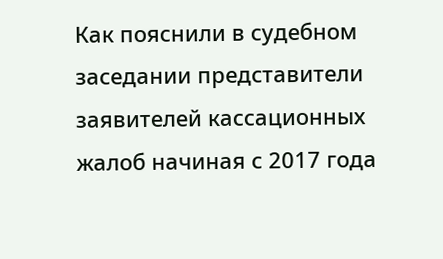Как пояснили в судебном заседании представители заявителей кассационных жалоб начиная с 2017 года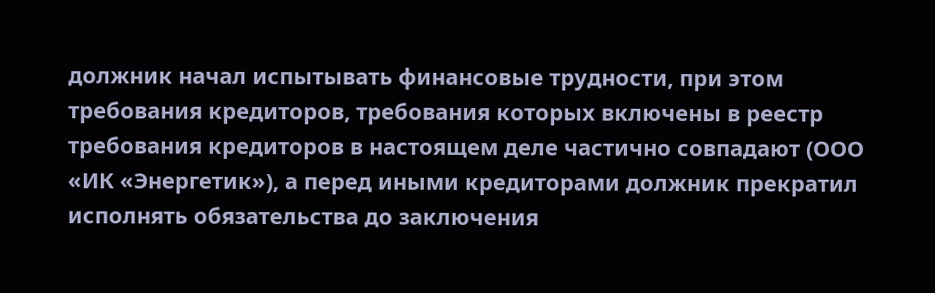должник начал испытывать финансовые трудности, при этом требования кредиторов, требования которых включены в реестр требования кредиторов в настоящем деле частично совпадают (ООО «ИК «Энергетик»), а перед иными кредиторами должник прекратил исполнять обязательства до заключения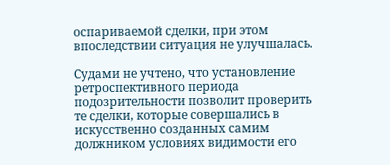оспариваемой сделки, при этом впоследствии ситуация не улучшалась.

Судами не учтено, что установление ретроспективного периода подозрительности позволит проверить те сделки, которые совершались в искусственно созданных самим должником условиях видимости его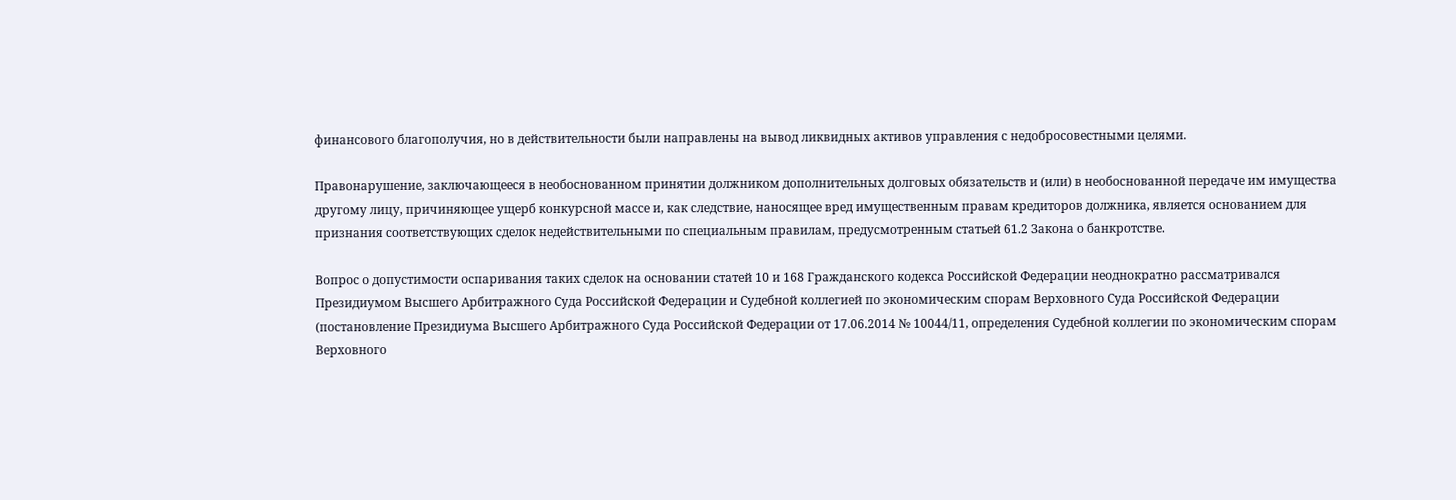финансового благополучия, но в действительности были направлены на вывод ликвидных активов управления с недобросовестными целями.

Правонарушение, заключающееся в необоснованном принятии должником дополнительных долговых обязательств и (или) в необоснованной передаче им имущества другому лицу, причиняющее ущерб конкурсной массе и, как следствие, наносящее вред имущественным правам кредиторов должника, является основанием для признания соответствующих сделок недействительными по специальным правилам, предусмотренным статьей 61.2 Закона о банкротстве.

Вопрос о допустимости оспаривания таких сделок на основании статей 10 и 168 Гражданского кодекса Российской Федерации неоднократно рассматривался Президиумом Высшего Арбитражного Суда Российской Федерации и Судебной коллегией по экономическим спорам Верховного Суда Российской Федерации (постановление Президиума Высшего Арбитражного Суда Российской Федерации от 17.06.2014 № 10044/11, определения Судебной коллегии по экономическим спорам Верховного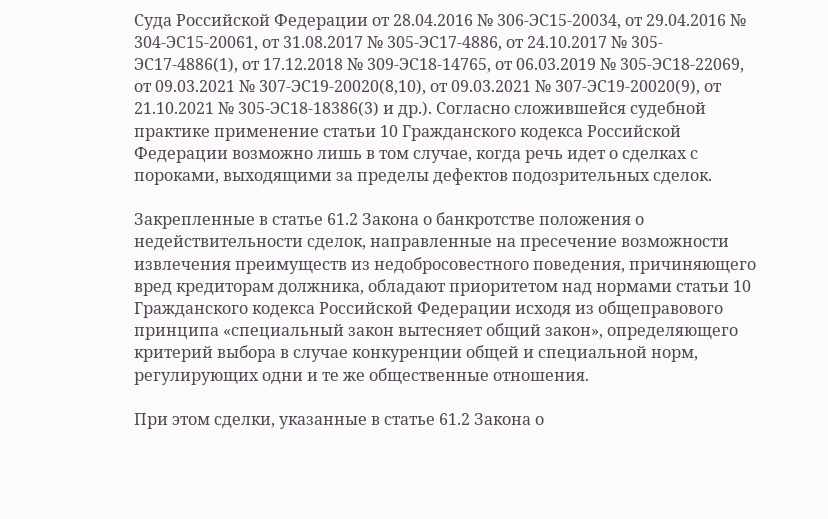Суда Российской Федерации от 28.04.2016 № 306-ЭС15-20034, от 29.04.2016 № 304-ЭС15-20061, от 31.08.2017 № 305-ЭС17-4886, от 24.10.2017 № 305-ЭС17-4886(1), от 17.12.2018 № 309-ЭС18-14765, от 06.03.2019 № 305-ЭС18-22069, от 09.03.2021 № 307-ЭС19-20020(8,10), от 09.03.2021 № 307-ЭС19-20020(9), от 21.10.2021 № 305-ЭС18-18386(3) и др.). Согласно сложившейся судебной практике применение статьи 10 Гражданского кодекса Российской Федерации возможно лишь в том случае, когда речь идет о сделках с пороками, выходящими за пределы дефектов подозрительных сделок.

Закрепленные в статье 61.2 Закона о банкротстве положения о недействительности сделок, направленные на пресечение возможности извлечения преимуществ из недобросовестного поведения, причиняющего вред кредиторам должника, обладают приоритетом над нормами статьи 10 Гражданского кодекса Российской Федерации исходя из общеправового принципа «специальный закон вытесняет общий закон», определяющего критерий выбора в случае конкуренции общей и специальной норм, регулирующих одни и те же общественные отношения.

При этом сделки, указанные в статье 61.2 Закона о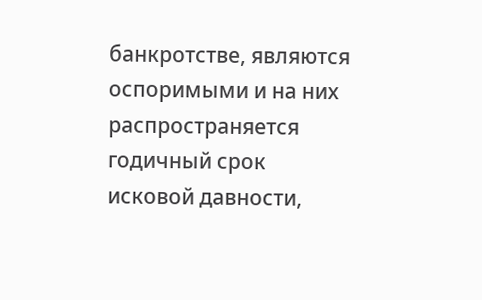банкротстве, являются оспоримыми и на них распространяется годичный срок исковой давности,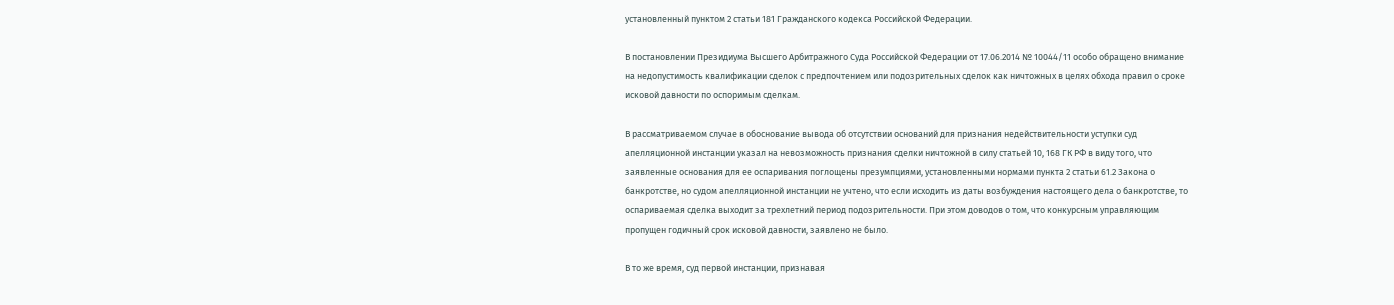установленный пунктом 2 статьи 181 Гражданского кодекса Российской Федерации.

В постановлении Президиума Высшего Арбитражного Суда Российской Федерации от 17.06.2014 № 10044/11 особо обращено внимание на недопустимость квалификации сделок с предпочтением или подозрительных сделок как ничтожных в целях обхода правил о сроке исковой давности по оспоримым сделкам.

В рассматриваемом случае в обоснование вывода об отсутствии оснований для признания недействительности уступки суд апелляционной инстанции указал на невозможность признания сделки ничтожной в силу статьей 10, 168 ГК РФ в виду того, что заявленные основания для ее оспаривания поглощены презумпциями, установленными нормами пункта 2 статьи 61.2 Закона о банкротстве, но судом апелляционной инстанции не учтено, что если исходить из даты возбуждения настоящего дела о банкротстве, то оспариваемая сделка выходит за трехлетний период подозрительности. При этом доводов о том, что конкурсным управляющим пропущен годичный срок исковой давности, заявлено не было.

В то же время, суд первой инстанции, признавая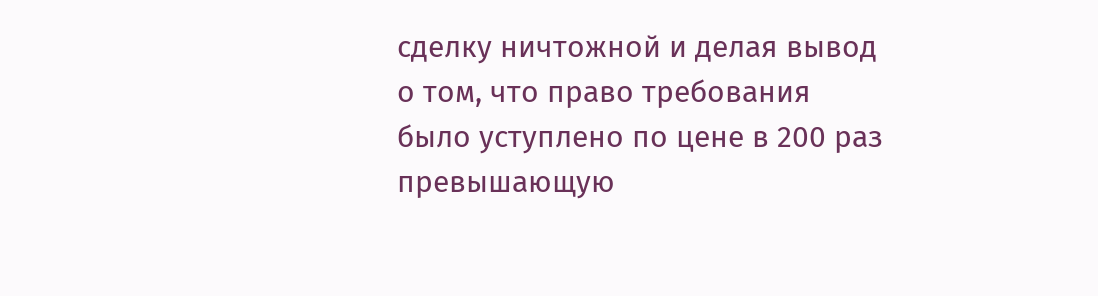сделку ничтожной и делая вывод о том, что право требования было уступлено по цене в 200 раз превышающую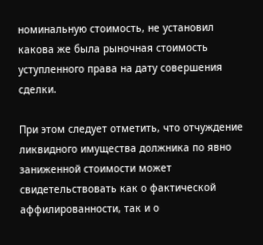номинальную стоимость, не установил какова же была рыночная стоимость уступленного права на дату совершения сделки.

При этом следует отметить, что отчуждение ликвидного имущества должника по явно заниженной стоимости может свидетельствовать как о фактической аффилированности, так и о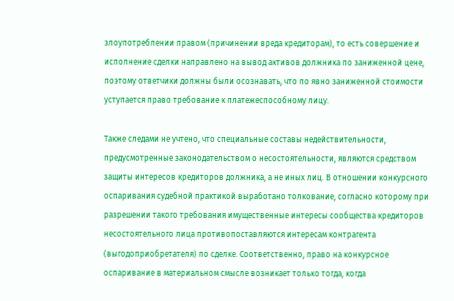злоупотреблении правом (причинении вреда кредиторам), то есть совершение и исполнение сделки направлено на вывод активов должника по заниженной цене, поэтому ответчики должны были осознавать, что по явно заниженной стоимости уступается право требование к платежеспособному лицу.

Также следами не учтено, что специальные составы недействительности, предусмотренные законодательством о несостоятельности, являются средством защиты интересов кредиторов должника, а не иных лиц. В отношении конкурсного оспаривания судебной практикой выработано толкование, согласно которому при разрешении такого требования имущественные интересы сообщества кредиторов несостоятельного лица противопоставляются интересам контрагента (выгодоприобретателя) по сделке. Соответственно, право на конкурсное оспаривание в материальном смысле возникает только тогда, когда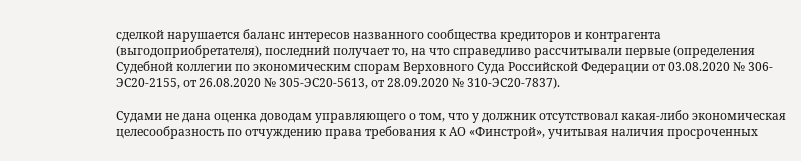сделкой нарушается баланс интересов названного сообщества кредиторов и контрагента (выгодоприобретателя), последний получает то, на что справедливо рассчитывали первые (определения Судебной коллегии по экономическим спорам Верховного Суда Российской Федерации от 03.08.2020 № 306-ЭС20-2155, от 26.08.2020 № 305-ЭС20-5613, от 28.09.2020 № 310-ЭС20-7837).

Судами не дана оценка доводам управляющего о том, что у должник отсутствовал какая-либо экономическая целесообразность по отчуждению права требования к АО «Финстрой», учитывая наличия просроченных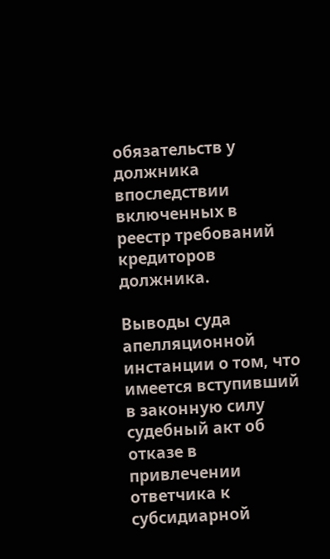обязательств у должника впоследствии включенных в реестр требований кредиторов должника.

Выводы суда апелляционной инстанции о том, что имеется вступивший в законную силу судебный акт об отказе в привлечении ответчика к субсидиарной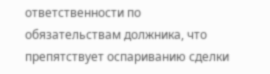ответственности по обязательствам должника, что препятствует оспариванию сделки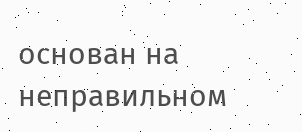основан на неправильном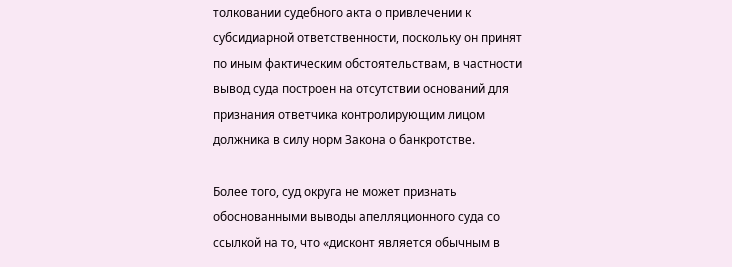толковании судебного акта о привлечении к субсидиарной ответственности, поскольку он принят по иным фактическим обстоятельствам, в частности вывод суда построен на отсутствии оснований для признания ответчика контролирующим лицом должника в силу норм Закона о банкротстве.

Более того, суд округа не может признать обоснованными выводы апелляционного суда со ссылкой на то, что «дисконт является обычным в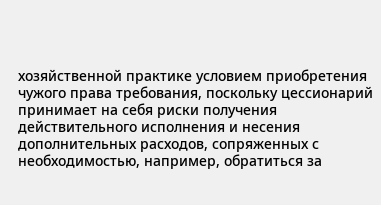хозяйственной практике условием приобретения чужого права требования, поскольку цессионарий принимает на себя риски получения действительного исполнения и несения дополнительных расходов, сопряженных с необходимостью, например, обратиться за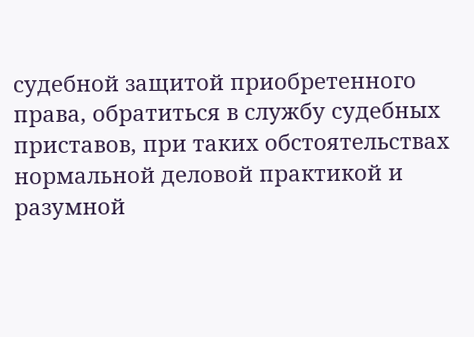судебной защитой приобретенного права, обратиться в службу судебных приставов, при таких обстоятельствах нормальной деловой практикой и разумной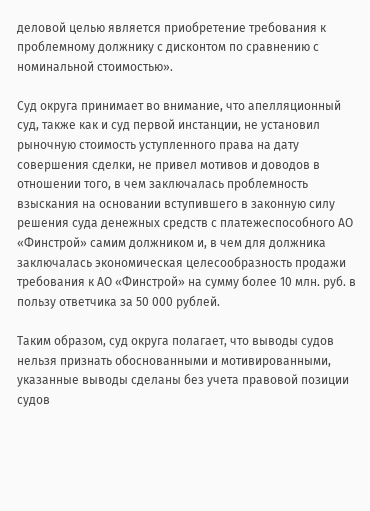деловой целью является приобретение требования к проблемному должнику с дисконтом по сравнению с номинальной стоимостью».

Суд округа принимает во внимание, что апелляционный суд, также как и суд первой инстанции, не установил рыночную стоимость уступленного права на дату совершения сделки, не привел мотивов и доводов в отношении того, в чем заключалась проблемность взыскания на основании вступившего в законную силу решения суда денежных средств с платежеспособного АО «Финстрой» самим должником и, в чем для должника заключалась экономическая целесообразность продажи требования к АО «Финстрой» на сумму более 10 млн. руб. в пользу ответчика за 50 000 рублей.

Таким образом, суд округа полагает, что выводы судов нельзя признать обоснованными и мотивированными, указанные выводы сделаны без учета правовой позиции судов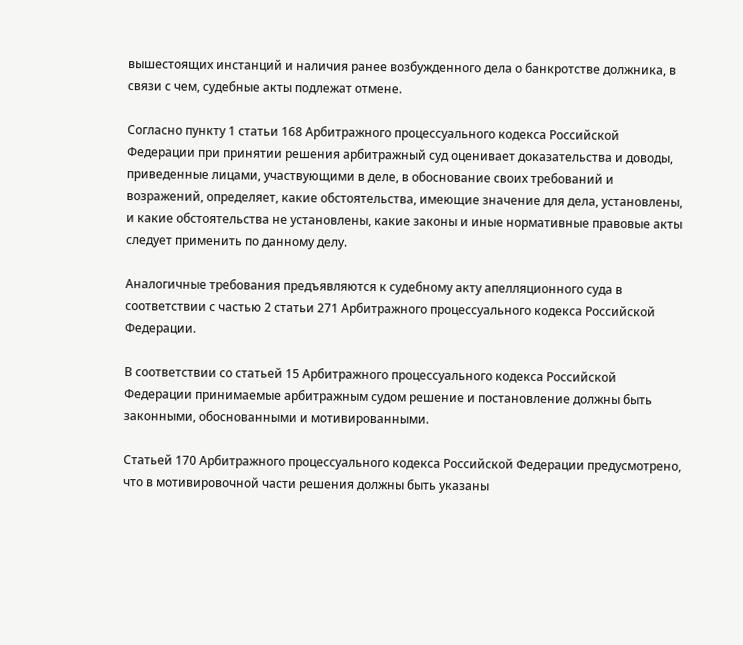вышестоящих инстанций и наличия ранее возбужденного дела о банкротстве должника, в связи с чем, судебные акты подлежат отмене.

Согласно пункту 1 статьи 168 Арбитражного процессуального кодекса Российской Федерации при принятии решения арбитражный суд оценивает доказательства и доводы, приведенные лицами, участвующими в деле, в обоснование своих требований и возражений, определяет, какие обстоятельства, имеющие значение для дела, установлены, и какие обстоятельства не установлены, какие законы и иные нормативные правовые акты следует применить по данному делу.

Аналогичные требования предъявляются к судебному акту апелляционного суда в соответствии с частью 2 статьи 271 Арбитражного процессуального кодекса Российской Федерации.

В соответствии со статьей 15 Арбитражного процессуального кодекса Российской Федерации принимаемые арбитражным судом решение и постановление должны быть законными, обоснованными и мотивированными.

Статьей 170 Арбитражного процессуального кодекса Российской Федерации предусмотрено, что в мотивировочной части решения должны быть указаны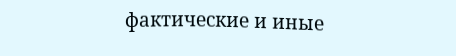фактические и иные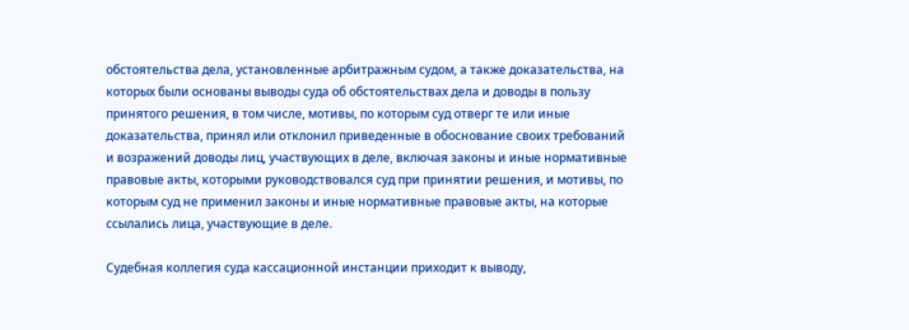обстоятельства дела, установленные арбитражным судом, а также доказательства, на которых были основаны выводы суда об обстоятельствах дела и доводы в пользу принятого решения, в том числе, мотивы, по которым суд отверг те или иные доказательства, принял или отклонил приведенные в обоснование своих требований и возражений доводы лиц, участвующих в деле, включая законы и иные нормативные правовые акты, которыми руководствовался суд при принятии решения, и мотивы, по которым суд не применил законы и иные нормативные правовые акты, на которые ссылались лица, участвующие в деле.

Судебная коллегия суда кассационной инстанции приходит к выводу,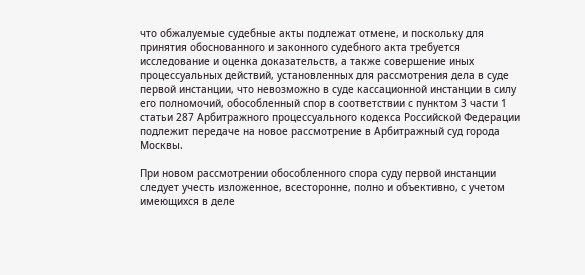что обжалуемые судебные акты подлежат отмене, и поскольку для принятия обоснованного и законного судебного акта требуется исследование и оценка доказательств, а также совершение иных процессуальных действий, установленных для рассмотрения дела в суде первой инстанции, что невозможно в суде кассационной инстанции в силу его полномочий, обособленный спор в соответствии с пунктом 3 части 1 статьи 287 Арбитражного процессуального кодекса Российской Федерации подлежит передаче на новое рассмотрение в Арбитражный суд города Москвы.

При новом рассмотрении обособленного спора суду первой инстанции следует учесть изложенное, всесторонне, полно и объективно, с учетом имеющихся в деле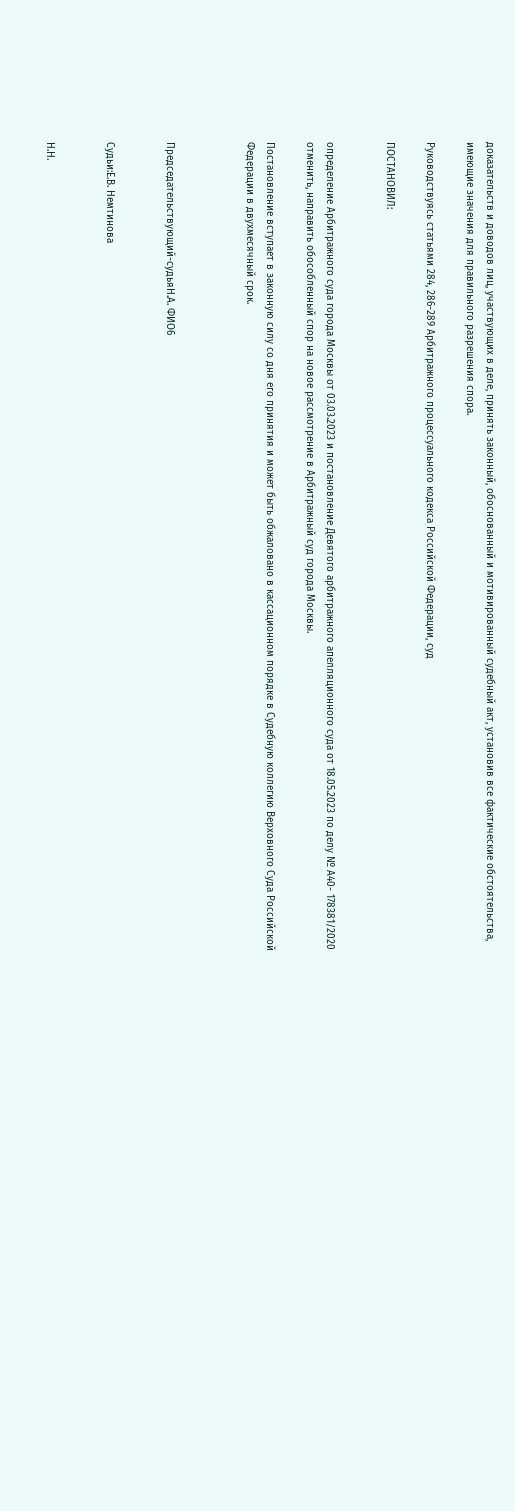доказательств и доводов лиц, участвующих в деле, принять законный, обоснованный и мотивированный судебный акт, установив все фактические обстоятельства, имеющие значения для правильного разрешения спора.

Руководствуясь статьями 284, 286-289 Арбитражного процессуального кодекса Российской Федерации, суд

ПОСТАНОВИЛ:


определение Арбитражного суда города Москвы от 03.03.2023 и постановление Девятого арбитражного апелляционного суда от 18.05.2023 по делу № А40- 178381/2020 отменить, направить обособленный спор на новое рассмотрение в Арбитражный суд города Москвы.

Постановление вступает в законную силу со дня его принятия и может быть обжаловано в кассационном порядке в Судебную коллегию Верховного Суда Российской Федерации в двухмесячный срок.



Председательствующий-судьяН.А. ФИО6


Судьи:Е.В. Немтинова


Н.Н.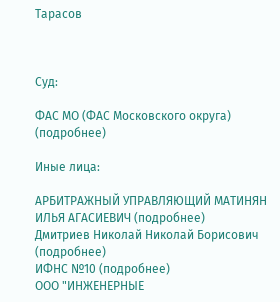Тарасов



Суд:

ФАС МО (ФАС Московского округа) (подробнее)

Иные лица:

АРБИТРАЖНЫЙ УПРАВЛЯЮЩИЙ МАТИНЯН ИЛЬЯ АГАСИЕВИЧ (подробнее)
Дмитриев Николай Николай Борисович (подробнее)
ИФНС №10 (подробнее)
ООО "ИНЖЕНЕРНЫЕ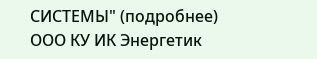СИСТЕМЫ" (подробнее)
ООО КУ ИК Энергетик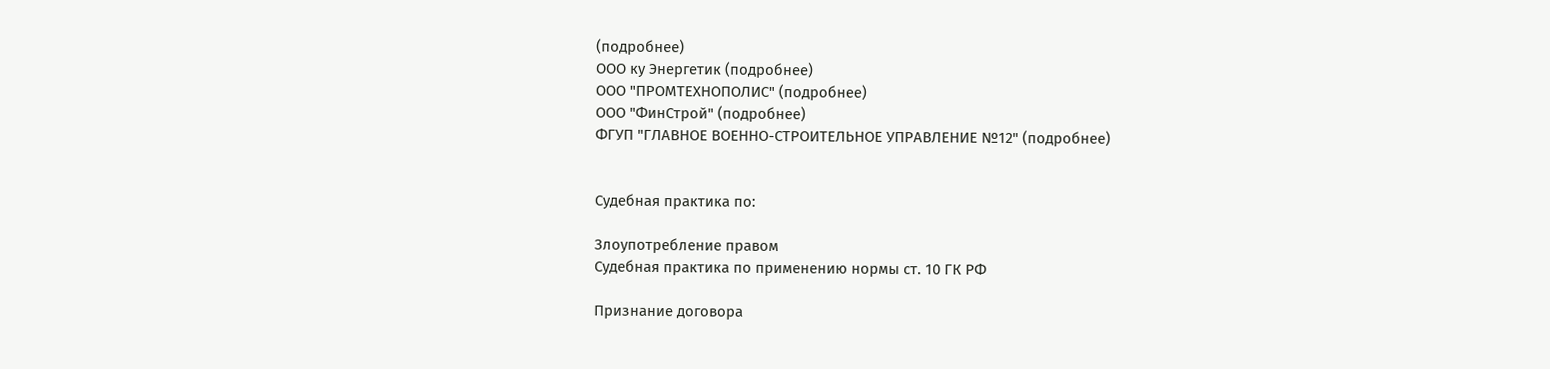(подробнее)
ООО ку Энергетик (подробнее)
ООО "ПРОМТЕХНОПОЛИС" (подробнее)
ООО "ФинСтрой" (подробнее)
ФГУП "ГЛАВНОЕ ВОЕННО-СТРОИТЕЛЬНОЕ УПРАВЛЕНИЕ №12" (подробнее)


Судебная практика по:

Злоупотребление правом
Судебная практика по применению нормы ст. 10 ГК РФ

Признание договора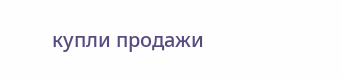купли продажи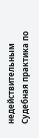недействительным
Судебная практика по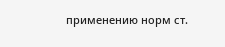применению норм ст.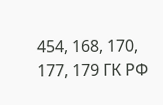454, 168, 170, 177, 179 ГК РФ